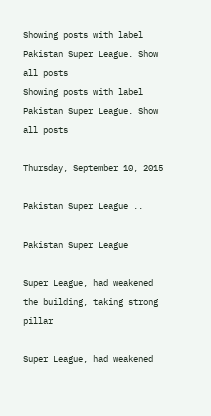Showing posts with label Pakistan Super League. Show all posts
Showing posts with label Pakistan Super League. Show all posts

Thursday, September 10, 2015

Pakistan Super League ..

Pakistan Super League

Super League, had weakened the building, taking strong pillar

Super League, had weakened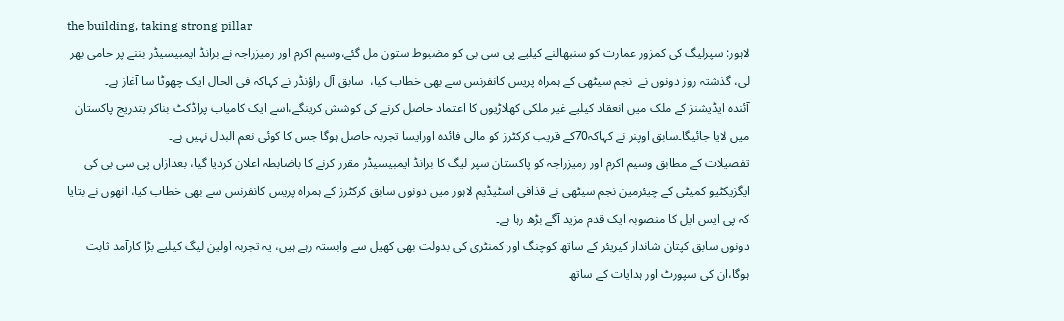the building, taking strong pillar
لاہور: سپرلیگ کی کمزور عمارت کو سنبھالنے کیلیے پی سی بی کو مضبوط ستون مل گئے،وسیم اکرم اور رمیزراجہ نے برانڈ ایمبیسیڈر بننے پر حامی بھر لی، گذشتہ روز دونوں نے  نجم سیٹھی کے ہمراہ پریس کانفرنس سے بھی خطاب کیا،  سابق آل راؤنڈر نے کہاکہ فی الحال ایک چھوٹا سا آغاز ہے۔
آئندہ ایڈیشنز کے ملک میں انعقاد کیلیے غیر ملکی کھلاڑیوں کا اعتماد حاصل کرنے کی کوشش کرینگے،اسے ایک کامیاب پراڈکٹ بناکر بتدریج پاکستان میں لایا جائیگا۔سابق اوپنر نے کہاکہ70کے قریب کرکٹرز کو مالی فائدہ اورایسا تجربہ حاصل ہوگا جس کا کوئی نعم البدل نہیں ہے۔
تفصیلات کے مطابق وسیم اکرم اور رمیزراجہ کو پاکستان سپر لیگ کا برانڈ ایمبیسیڈر مقرر کرنے کا باضابطہ اعلان کردیا گیا، بعدازاں پی سی بی کی ایگزیکٹیو کمیٹی کے چیئرمین نجم سیٹھی نے قذافی اسٹیڈیم لاہور میں دونوں سابق کرکٹرز کے ہمراہ پریس کانفرنس سے بھی خطاب کیا، انھوں نے بتایا کہ پی ایس ایل کا منصوبہ ایک قدم مزید آگے بڑھ رہا ہے۔
دونوں سابق کپتان شاندار کیریئر کے ساتھ کوچنگ اور کمنٹری کی بدولت بھی کھیل سے وابستہ رہے ہیں، یہ تجربہ اولین لیگ کیلیے بڑا کارآمد ثابت ہوگا،ان کی سپورٹ اور ہدایات کے ساتھ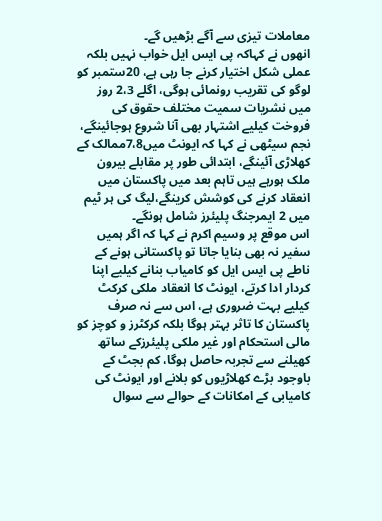معاملات تیزی سے آگے بڑھیں گے۔
انھوں نے کہاکہ پی ایس ایل خواب نہیں بلکہ عملی شکل اختیار کرنے جا رہی ہے، 20ستمبر کو لوگو کی تقریب رونمائی ہوگی، اگلے 2،3 روز میں نشریات سمیت مختلف حقوق کی فروخت کیلیے اشتہار بھی آنا شروع ہوجائینگے، نجم سیٹھی نے کہا کہ ایونٹ میں7،8ممالک کے کھلاڑی آئینگے، ابتدائی طور پر مقابلے بیرون ملک ہورہے ہیں تاہم بعد میں پاکستان میں انعقاد کرنے کی کوشش کرینگے،لیگ کی ہر ٹیم میں 2 ایمرجنگ پلیئرز شامل ہونگے۔
اس موقع پر وسیم اکرم نے کہا کہ اگر ہمیں سفیر نہ بھی بنایا جاتا تو پاکستانی ہونے کے ناطے پی ایس ایل کو کامیاب بنانے کیلیے اپنا کردار ادا کرتے، ایونٹ کا انعقاد ملکی کرکٹ کیلیے بہت ضروری ہے، اس سے نہ صرف پاکستان کا تاثر بہتر ہوگا بلکہ کرکٹرز و کوچز کو مالی استحکام اور غیر ملکی پلیئرزکے ساتھ کھیلنے سے تجربہ حاصل ہوگا، کم بجٹ کے باوجود بڑے کھلاڑیوں کو بلانے اور ایونٹ کی کامیابی کے امکانات کے حوالے سے سوال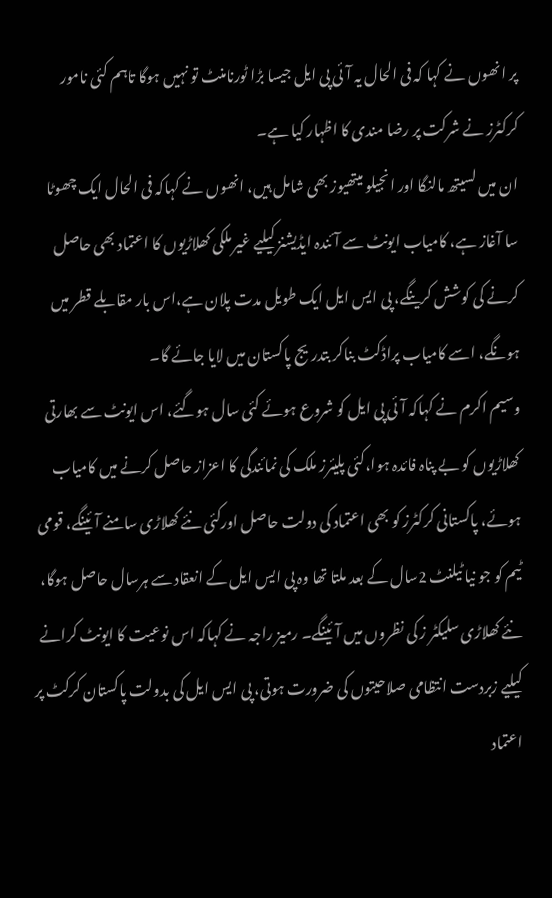پر انھوں نے کہا کہ فی الحال یہ آئی پی ایل جیسا بڑا ٹورنامنٹ تو نہیں ہوگا تاہم کئی نامور کرکٹرز نے شرکت پر رضا مندی کا اظہار کیا ہے۔
ان میں لسیتھ مالنگا اور انجیلو میتھیوز بھی شامل ہیں، انھوں نے کہاکہ فی الحال ایک چھوٹا سا آغاز ہے، کامیاب ایونٹ سے آئندہ ایڈیشنز کیلیے غیر ملکی کھلاڑیوں کا اعتماد بھی حاصل کرنے کی کوشش کرینگے، پی ایس ایل ایک طویل مدت پلان ہے،اس بار مقابلے قطر میں ہونگے، اسے کامیاب پراڈکٹ بناکر بتدریج پاکستان میں لایا جائے گا۔
وسیم اکرم نے کہاکہ آئی پی ایل کو شروع ہوئے کئی سال ہوگئے، اس ایونٹ سے بھارتی کھلاڑیوں کو بے پناہ فائدہ ہوا،کئی پلیئرز ملک کی نمائندگی کا اعزاز حاصل کرنے میں کامیاب ہوئے، پاکستانی کرکٹرز کو بھی اعتماد کی دولت حاصل اورکئی نئے کھلاڑی سامنے آئینگے، قومی ٹیم کو جو نیا ٹیلنٹ 2سال کے بعد ملتا تھا وہ پی ایس ایل کے انعقاد سے ہرسال حاصل ہوگا، نئے کھلاڑی سلیکٹر ز کی نظروں میں آئینگے۔ رمیز راجہ نے کہاکہ اس نوعیت کا ایونٹ کرانے کیلیے زبردست انتظامی صلاحیتوں کی ضرورت ہوتی، پی ایس ایل کی بدولت پاکستان کرکٹ پر اعتماد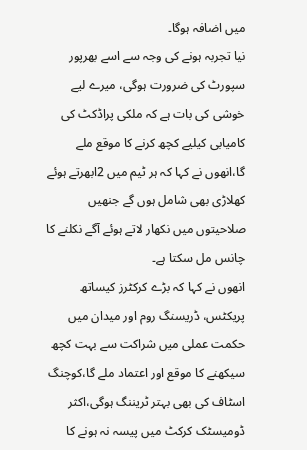میں اضافہ ہوگا۔
نیا تجربہ ہونے کی وجہ سے اسے بھرپور سپورٹ کی ضرورت ہوگی، میرے لیے خوشی کی بات ہے کہ ملکی پراڈکٹ کی کامیابی کیلیے کچھ کرنے کا موقع ملے گا،انھوں نے کہا کہ ہر ٹیم میں 2ابھرتے ہوئے کھلاڑی بھی شامل ہوں گے جنھیں صلاحیتوں میں نکھار لاتے ہوئے آگے نکلنے کا چانس مل سکتا ہے۔
انھوں نے کہا کہ بڑے کرکٹرز کیساتھ پریکٹس، ڈریسنگ روم اور میدان میں حکمت عملی میں شراکت سے بہت کچھ سیکھنے کا موقع اور اعتماد ملے گا،کوچنگ اسٹاف کی بھی بہتر ٹریننگ ہوگی،اکثر ڈومیسٹک کرکٹ میں پیسہ نہ ہونے کا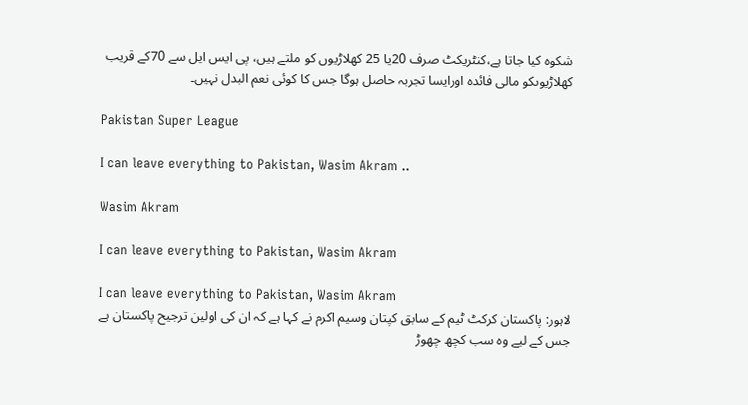شکوہ کیا جاتا ہے،کنٹریکٹ صرف 20یا 25 کھلاڑیوں کو ملتے ہیں، پی ایس ایل سے 70کے قریب کھلاڑیوںکو مالی فائدہ اورایسا تجربہ حاصل ہوگا جس کا کوئی نعم البدل نہیں۔

Pakistan Super League

I can leave everything to Pakistan, Wasim Akram ..

Wasim Akram

I can leave everything to Pakistan, Wasim Akram

I can leave everything to Pakistan, Wasim Akram
لاہور: پاکستان کرکٹ ٹیم کے سابق کپتان وسیم اکرم نے کہا ہے کہ ان کی اولین ترجیح پاکستان ہے جس کے لیے وہ سب کچھ چھوڑ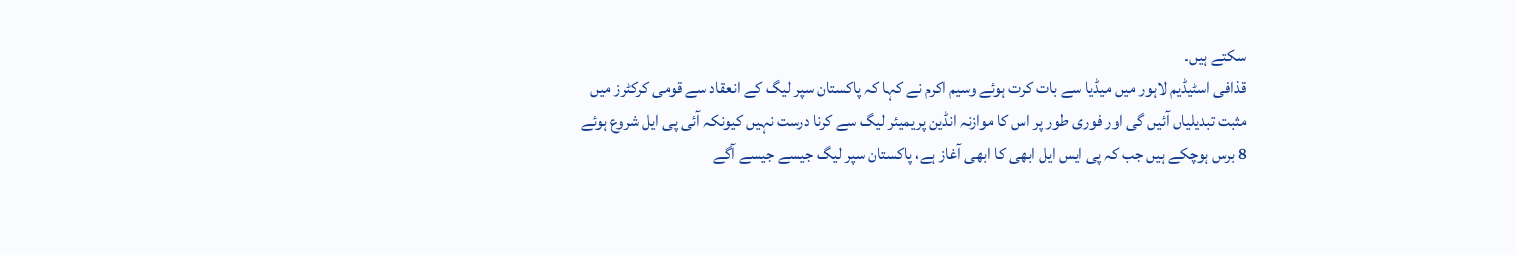سکتے ہیں۔
قذافی اسٹیڈیم لاہور میں میڈیا سے بات کرت ہوئے وسیم اکرم نے کہا کہ پاکستان سپر لیگ کے انعقاد سے قومی کرکٹرز میں مثبت تبدیلیاں آئیں گی اور فوری طور پر اس کا موازنہ انڈین پریمیئر لیگ سے کرنا درست نہیں کیونکہ آئی پی ایل شروع ہوئے 8 برس ہوچکے ہیں جب کہ پی ایس ایل ابھی کا ابھی آغاز ہے، پاکستان سپر لیگ جیسے جیسے آگے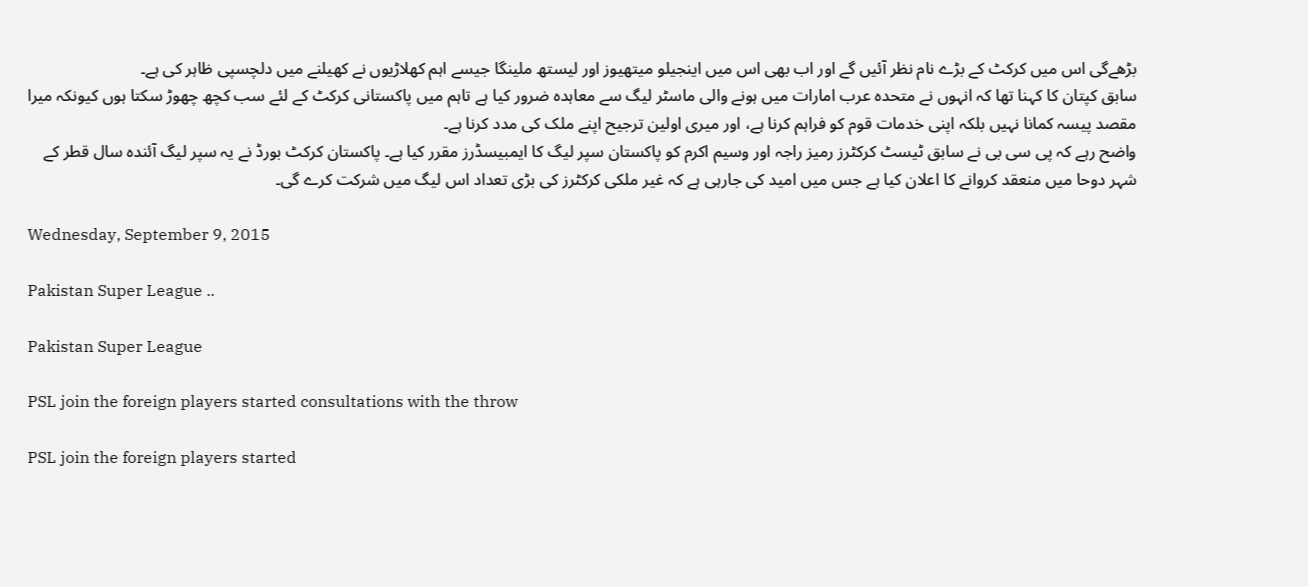بڑھےگی اس میں کرکٹ کے بڑے نام نظر آئیں گے اور اب بھی اس میں اینجیلو میتھیوز اور لیستھ ملینگا جیسے اہم کھلاڑیوں نے کھیلنے میں دلچسپی ظاہر کی ہے۔
سابق کپتان کا کہنا تھا کہ انہوں نے متحدہ عرب امارات میں ہونے والی ماسٹر لیگ سے معاہدہ ضرور کیا ہے تاہم میں پاکستانی کرکٹ کے لئے سب کچھ چھوڑ سکتا ہوں کیونکہ میرا مقصد پیسہ کمانا نہیں بلکہ اپنی خدمات قوم کو فراہم کرنا ہے، اور میری اولین ترجیح اپنے ملک کی مدد کرنا ہے۔
واضح رہے کہ پی سی بی نے سابق ٹیسٹ کرکٹرز رمیز راجہ اور وسیم اکرم کو پاکستان سپر لیگ کا ایمبیسڈرز مقرر کیا ہے۔ پاکستان کرکٹ بورڈ نے یہ سپر لیگ آئندہ سال قطر کے شہر دوحا میں منعقد کروانے کا اعلان کیا ہے جس میں امید کی جارہی ہے کہ غیر ملکی کرکٹرز کی بڑی تعداد اس لیگ میں شرکت کرے گی۔

Wednesday, September 9, 2015

Pakistan Super League ..

Pakistan Super League

PSL join the foreign players started consultations with the throw

PSL join the foreign players started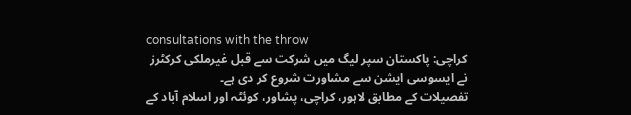consultations with the throw
کراچی: پاکستان سپر لیگ میں شرکت سے قبل غیرملکی کرکٹرز نے ایسوسی ایشن سے مشاورت شروع کر دی ہے۔
تفصیلات کے مطابق لاہور، کراچی، پشاور، کوئٹہ اور اسلام آباد کے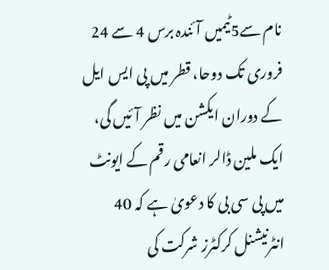نام سے5ٹیمیں آئندہ برس 4 سے 24 فروری تک دوحا، قطر میں پی ایس ایل کے دوران ایکشن میں نظر آئیں گی، ایک ملین ڈالر انعامی رقم کے ایونٹ میں پی سی بی کا دعویٰ ہے کہ 40 انٹرنیشنل کرکٹرز شرکت کی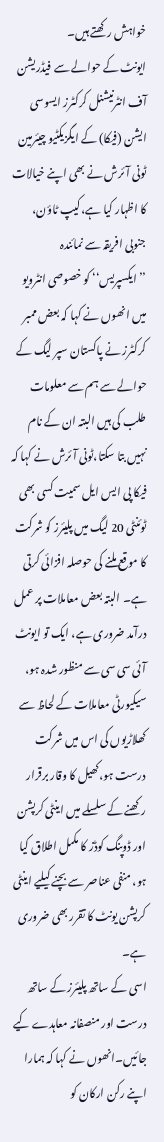خواہش رکھتے ہیں۔
ایونٹ کے حوالے سے فیڈریشن آف انٹرنیشنل کرکٹرز ایسوسی ایشن (فیکا) کے ایگزیکٹیو چیئرمین ٹونی آئرش نے بھی اپنے خیالات کا اظہار کیا ہے،کیپ ٹاؤن، جنوبی افریقہ سے نمائندہ ’’ایکسپریس‘‘ کو خصوصی انٹرویو میں انھوں نے کہا کہ بعض ممبر کرکٹرز نے پاکستان سپر لیگ کے حوالے سے ہم سے معلومات طلب کی ہیں البتہ ان کے نام نہیں بتا سکتا،ٹونی آئرش نے کہا کہ فیکا پی ایس ایل سمیت کسی بھی ٹوئنٹی 20 لیگ میں پلیئرز کو شرکت کا موقع ملنے کی حوصلہ افزائی کرتی ہے۔ البتہ بعض معاملات پر عمل درآمد ضروری ہے، ایک تو ایونٹ آئی سی سی سے منظور شدہ ہو، سیکیورٹی معاملات کے لحاظ سے کھلاڑیوں کی اس میں شرکت درست ہو،کھیل کا وقار برقرار رکھنے کے سلسلے میں اینٹی کرپشن اور ڈوپنگ کوڈز کا مکمل اطلاق کیا ہو، منفی عناصر سے بچنے کیلیے اینٹی کرپشن یونٹ کا تقرر بھی ضروری ہے۔
اسی کے ساتھ پلیئرز کے ساتھ درست اور منصفانہ معاہدے کیے جائیں۔انھوں نے کہا کہ ہمارا اپنے رکن ارکان کو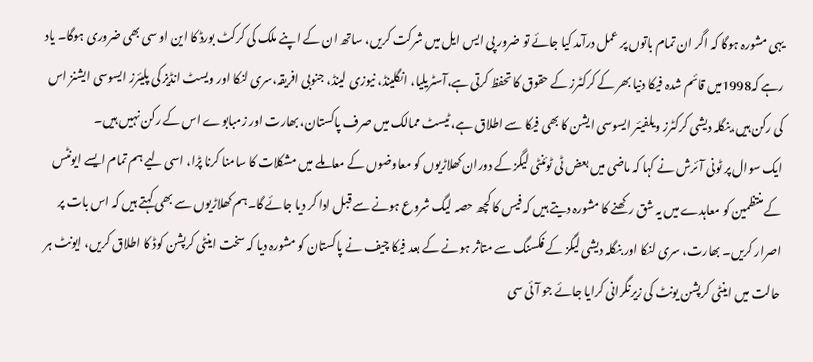یہی مشورہ ہوگا کہ اگر ان تمام باتوں پر عمل درآمد کیا جائے تو ضرور پی ایس ایل میں شرکت کریں، ساتھ ان کے اپنے ملک کی کرکٹ بورڈ کا این او سی بھی ضروری ہوگا۔ یاد رہے کہ1998میں قائم شدہ فیکا دنیا بھر کے کرکٹرز کے حقوق کا تحفظ کرتی ہے،آسٹریلیا، انگلینڈ، نیوزی لینڈ، جنوبی افریقہ،سری لنکا اور ویسٹ انڈیز کی پلیئرز ایسوسی ایشنز اس کی رکن ہیں،بنگلہ دیشی کرکٹرز ویلفیئر ایسوسی ایشن کا بھی فیکا سے اطلاق ہے، ٹیسٹ ممالک میں صرف پاکستان، بھارت اور زمبابوے اس کے رکن نہیں ہیں۔
ایک سوال پر ٹونی آئرش نے کہا کہ ماضی میں بعض ٹی ٹوئنٹی لیگز کے دوران کھلاڑیوں کو معاوضوں کے معاملے میں مشکلات کا سامنا کرنا پڑا، اسی لیے ہم تمام ایسے ایونٹس کے منتظمین کو معاہدے میں یہ شق رکھنے کا مشورہ دیتے ہیں کہ فیس کا کچھ حصہ لیگ شروع ہونے سے قبل ادا کر دیا جائے گا۔ہم کھلاڑیوں سے بھی کہتے ہیں کہ اس بات پر اصرار کریں۔ بھارت، سری لنکا اور بنگلہ دیشی لیگز کے فکسنگ سے متاثر ہونے کے بعد فیکا چیف نے پاکستان کو مشورہ دیا کہ سخت اینٹی کرپشن کوڈ کا اطلاق کریں، ایونٹ ہر حالت میں اینٹی کرپشن یونٹ کی زیرنگرانی کرایا جائے جو آئی سی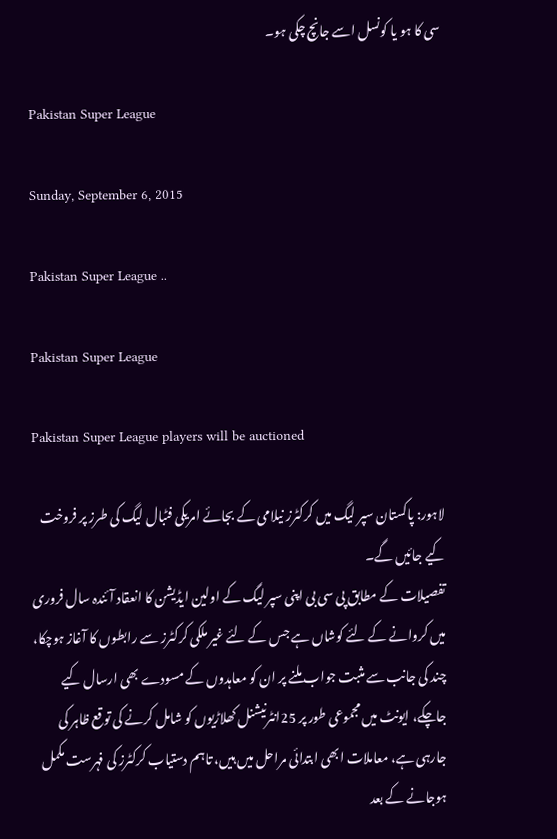سی کا ہو یا کونسل اسے جانچ چکی ہو۔

Pakistan Super League

Sunday, September 6, 2015

Pakistan Super League ..

Pakistan Super League

Pakistan Super League players will be auctioned

لاہور: پاکستان سپر لیگ میں کرکٹرز نیلامی کے بجائے امریکی فٹبال لیگ کی طرز پر فروخت کیے جائیں گے۔
تفصیلات کے مطابق پی سی بی اپنی سپر لیگ کے اولین ایڈیشن کا انعقاد آئندہ سال فروری میں کروانے کے لئے کوشاں ہے جس کے لئے غیر ملکی کرکٹرز سے رابطوں کا آغاز ہوچکا، چند کی جانب سے مثبت جواب ملنے پر ان کو معاہدوں کے مسودے بھی ارسال کیے جاچکے، ایونٹ میں مجموعی طور پر 25انٹرنیشنل کھلاڑیوں کو شامل کرنے کی توقع ظاہر کی جارہی ہے، معاملات ابھی ابتدائی مراحل میں ہیں، تاہم دستیاب کرکٹرز کی فہرست مکمل ہوجانے کے بعد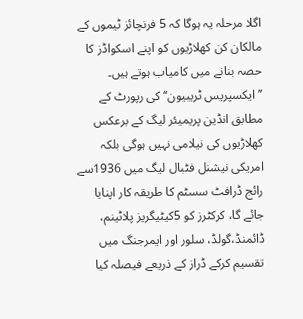اگلا مرحلہ یہ ہوگا کہ 5 فرنچائز ٹیموں کے مالکان کن کھلاڑیوں کو اپنے اسکواڈز کا حصہ بنانے میں کامیاب ہوتے ہیں۔
’’ایکسپریس ٹریبیون‘‘ کی رپورٹ کے مطابق انڈین پریمیئر لیگ کے برعکس کھلاڑیوں کی نیلامی نہیں ہوگی بلکہ امریکی نیشنل فٹبال لیگ میں 1936سے رائج ڈرافٹ سسٹم کا طریقہ کار اپنایا جائے گا، کرکٹرز کو 5کیٹیگریز پلاٹینم، ڈائمنڈ،گولڈ، سلور اور ایمرجنگ میں تقسیم کرکے ڈراز کے ذریعے فیصلہ کیا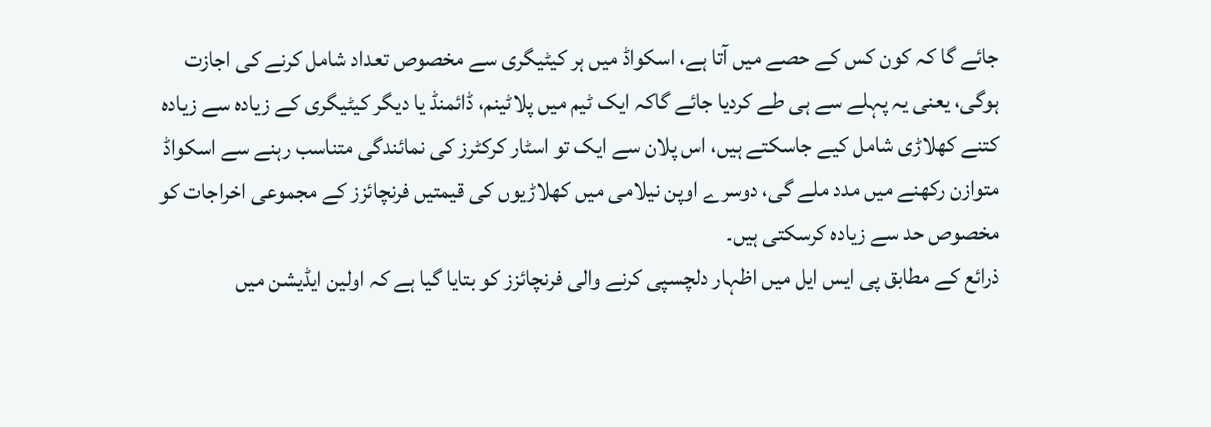جائے گا کہ کون کس کے حصے میں آتا ہے، اسکواڈ میں ہر کیٹیگری سے مخصوص تعداد شامل کرنے کی اجازت ہوگی، یعنی یہ پہلے سے ہی طے کردیا جائے گاکہ ایک ٹیم میں پلاٹینم، ڈائمنڈ یا دیگر کیٹیگری کے زیادہ سے زیادہ کتنے کھلاڑی شامل کیے جاسکتے ہیں، اس پلان سے ایک تو اسٹار کرکٹرز کی نمائندگی متناسب رہنے سے اسکواڈ متوازن رکھنے میں مدد ملے گی، دوسرے اوپن نیلامی میں کھلاڑیوں کی قیمتیں فرنچائزز کے مجموعی اخراجات کو مخصوص حد سے زیادہ کرسکتی ہیں۔
ذرائع کے مطابق پی ایس ایل میں اظہار دلچسپی کرنے والی فرنچائزز کو بتایا گیا ہے کہ اولین ایڈیشن میں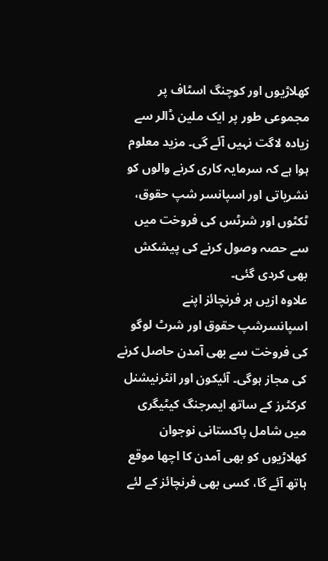کھلاڑیوں اور کوچنگ اسٹاف پر مجموعی طور پر ایک ملین ڈالر سے زیادہ لاگت نہیں آئے گی۔ مزید معلوم ہوا ہے کہ سرمایہ کاری کرنے والوں کو نشریاتی اور اسپانسر شپ حقوق، ٹکٹوں اور شرٹس کی فروخت میں سے حصہ وصول کرنے کی پیشکش بھی کردی گئی۔
علاوہ ازیں ہر فرنچائز اپنے اسپانسرشپ حقوق اور شرٹ لوگو کی فروخت سے بھی آمدن حاصل کرنے کی مجاز ہوگی۔ آئیکون اور انٹرنیشنل کرکٹرز کے ساتھ ایمرجنگ کیٹیگری میں شامل پاکستانی نوجوان کھلاڑیوں کو بھی آمدن کا اچھا موقع ہاتھ آئے گا، کسی بھی فرنچائز کے لئے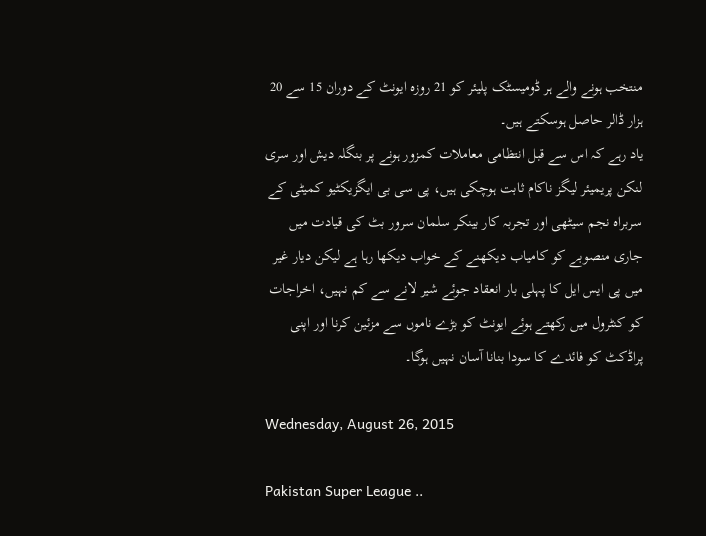منتخب ہونے والے ہر ڈومیسٹک پلیئر کو 21 روزہ ایونٹ کے دوران 15 سے 20 ہزار ڈالر حاصل ہوسکتے ہیں۔
یاد رہے کہ اس سے قبل انتظامی معاملات کمزور ہونے پر بنگلہ دیش اور سری لنکن پریمیئر لیگز ناکام ثابت ہوچکی ہیں، پی سی بی ایگزیکٹیو کمیٹی کے سربراہ نجم سیٹھی اور تجربہ کار بینکر سلمان سرور بٹ کی قیادت میں جاری منصوبے کو کامیاب دیکھنے کے خواب دیکھا رہا ہے لیکن دیار غیر میں پی ایس ایل کا پہلی بار انعقاد جوئے شیر لانے سے کم نہیں، اخراجات کو کنٹرول میں رکھتے ہوئے ایونٹ کو بڑے ناموں سے مزئین کرنا اور اپنی پراڈکٹ کو فائدے کا سودا بنانا آسان نہیں ہوگا۔

Wednesday, August 26, 2015

Pakistan Super League ..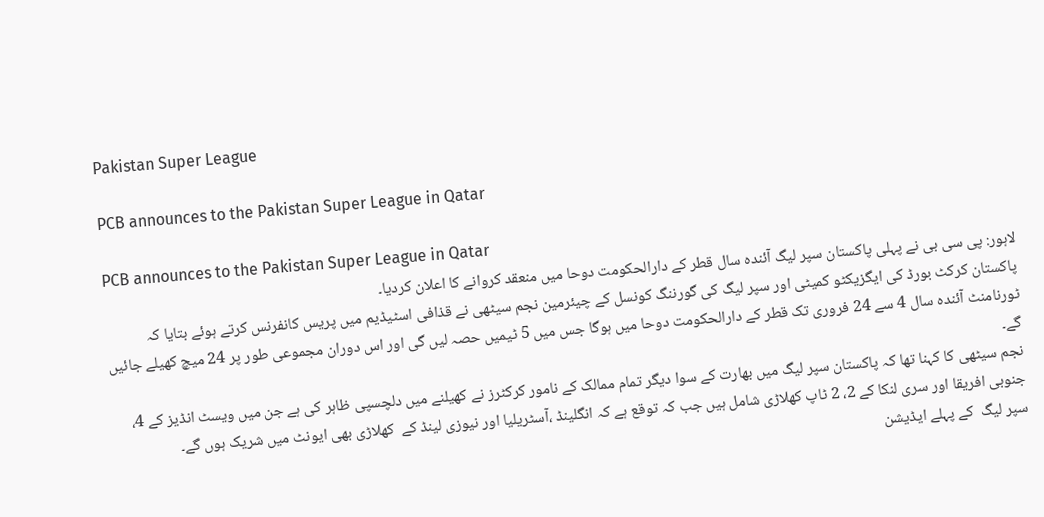Pakistan Super League

PCB announces to the Pakistan Super League in Qatar

PCB announces to the Pakistan Super League in Qatar
لاہور: پی سی بی نے پہلی پاکستان سپر لیگ آئندہ سال قطر کے دارالحکومت دوحا میں منعقد کروانے کا اعلان کردیا۔
پاکستان کرکٹ بورڈ کی ایگزیکٹو کمیٹی اور سپر لیگ کی گورننگ کونسل کے چیئرمین نجم سیٹھی نے قذافی اسٹیڈیم میں پریس کانفرنس کرتے ہوئے بتایا کہ ٹورنامنٹ آئندہ سال 4 سے 24 فروری تک قطر کے دارالحکومت دوحا میں ہوگا جس میں 5 ٹیمیں حصہ لیں گی اور اس دوران مجموعی طور پر 24 میچ کھیلے جائیں گے۔
نجم سیٹھی کا کہنا تھا کہ پاکستان سپر لیگ میں بھارت کے سوا دیگر تمام ممالک کے نامور کرکٹرز نے کھیلنے میں دلچسپی ظاہر کی ہے جن میں ویسٹ انڈیز کے 4، جنوبی افریقا اور سری لنکا کے 2، 2 ٹاپ کھلاڑی شامل ہیں جب کہ توقع ہے کہ انگلینڈ ،آسٹریلیا اور نیوزی لینڈ کے  کھلاڑی بھی ایونٹ میں شریک ہوں گے۔
سپر لیگ  کے پہلے ایڈیشن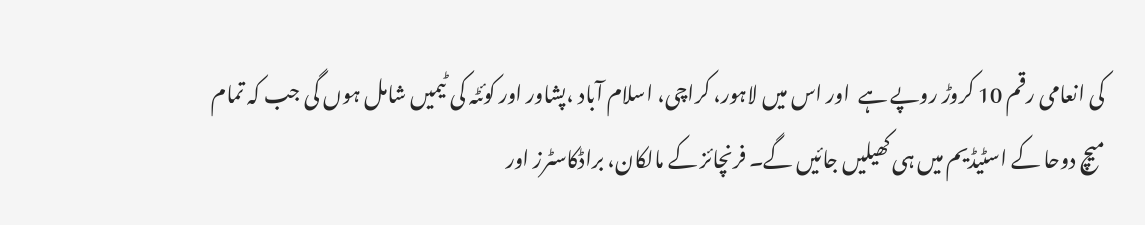کی انعامی رقم 10 کروڑ روپے ہے  اور اس میں لاہور، کراچی، اسلام آباد ،پشاور اور کوئٹہ کی ٹیمیں شامل ہوں گی جب کہ تمام میچ دوحا کے اسٹیڈیم میں ہی کھیلیں جائیں گے۔ فرنچائز کے مالکان، براڈکاسٹرز اور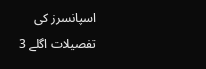اسپانسرز کی تفصیلات اگلے 3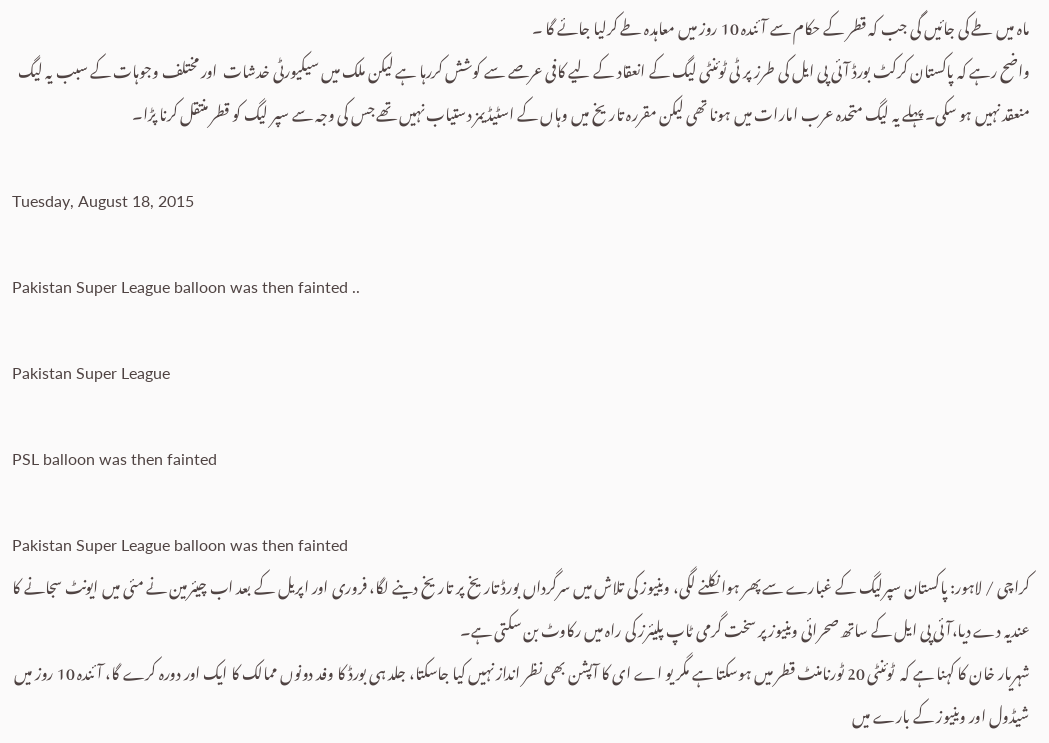ماہ میں طے کی جائیں گی جب کہ قطر کے حکام سے آئندہ 10 روز میں معاہدہ طے کرلیا جائے گا ۔
واضح رہے کہ پاکستان کرکٹ بورڈ آئی پی ایل کی طرز پر ٹی ٹوئنٹی لیگ کے انعقاد کے لیے کافی عرصے سے کوشش کررہا ہے لیکن ملک میں سیکیورٹی خدشات  اور مختلف وجوہات کے سبب یہ لیگ منعقد نہیں ہو سکی۔ پہلے یہ لیگ متحدہ عرب امارات میں ہونا تھی لیکن مقررہ تاریخ میں وہاں کے اسٹیڈیمز دستیاب نہیں تھے جس کی وجہ سے سپر لیگ کو قطر منتقل کرنا پڑا۔

Tuesday, August 18, 2015

Pakistan Super League balloon was then fainted ..

Pakistan Super League

PSL balloon was then fainted

Pakistan Super League balloon was then fainted
کراچی / لاہور: پاکستان سپرلیگ کے غبارے سے پھر ہوا نکلنے لگی، وینیوز کی تلاش میں سرگرداں بورڈ تاریخ پر تاریخ دینے لگا، فروری اور اپریل کے بعد اب چیئرمین نے مئی میں ایونٹ سجانے کا عندیہ دے دیا،آئی پی ایل کے ساتھ صحرائی وینیوز پر سخت گرمی ٹاپ پلیئرز کی راہ میں رکاوٹ بن سکتی ہے۔
شہریار خان کا کہنا ہے کہ  ٹوئنٹی 20 ٹورنامنٹ قطر میں ہوسکتا ہے مگر یو اے ای کا آپشن بھی نظر انداز نہیں کیا جاسکتا، جلد ہی بورڈ کا وفد دونوں ممالک کا ایک اور دورہ کرے گا، آئندہ 10 روز میں شیڈول اور وینیوز کے بارے میں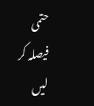حتمی فیصلہ کر لیں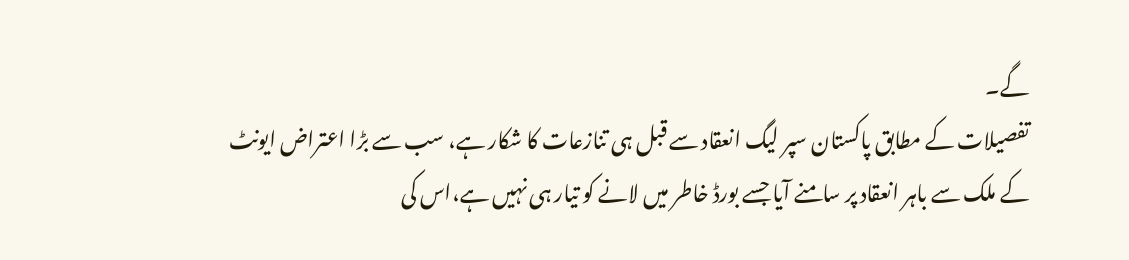گے۔
تفصیلات کے مطابق پاکستان سپر لیگ انعقاد سے قبل ہی تنازعات کا شکار ہے، سب سے بڑا اعتراض ایونٹ کے ملک سے باہر انعقاد پر سامنے آیا جسے بورڈ خاطر میں لانے کو تیار ہی نہیں ہے،اس کی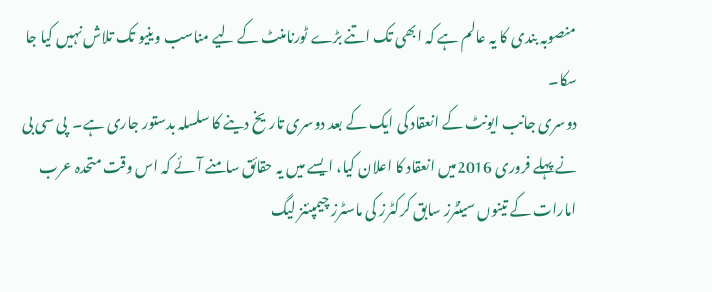منصوبہ بندی کا یہ عالم ہے کہ ابھی تک اتنے بڑے ٹورنامنٹ کے لیے مناسب وینیو تک تلاش نہیں کیا جا سکا۔
دوسری جانب ایونٹ کے انعقاد کی ایک کے بعد دوسری تاریخ دینے کا سلسلہ بدستور جاری ہے۔  پی سی بی نے پہلے فروری 2016میں انعقاد کا اعلان کیا، ایسے میں یہ حقائق سامنے آئے کہ اس وقت متحدہ عرب امارات کے تینوں سینٹرز سابق کرکٹرز کی ماسٹرز چیمپئنز لیگ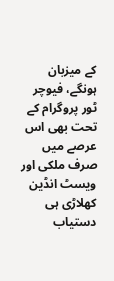کے میزبان ہونگے، فیوچر ٹور پروگرام کے تحت بھی اس عرصے میں صرف ملکی اور ویسٹ انڈین کھلاڑی ہی دستیاب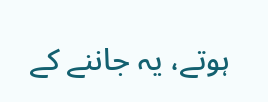ہوتے، یہ جاننے کے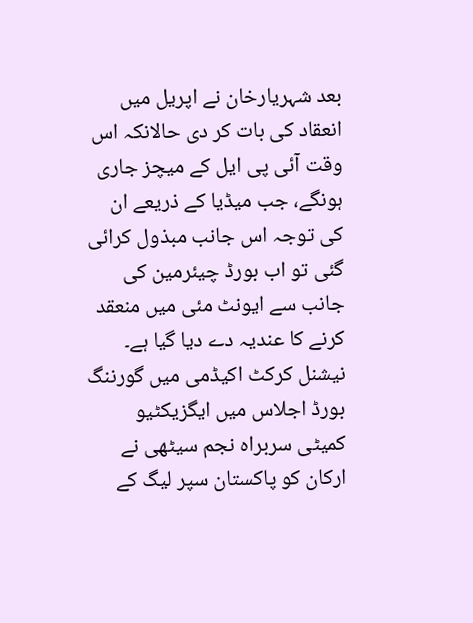بعد شہریارخان نے اپریل میں انعقاد کی بات کر دی حالانکہ اس وقت آئی پی ایل کے میچز جاری ہونگے، جب میڈیا کے ذریعے ان کی توجہ اس جانب مبذول کرائی گئی تو اب بورڈ چیئرمین کی جانب سے ایونٹ مئی میں منعقد کرنے کا عندیہ دے دیا گیا ہے۔
نیشنل کرکٹ اکیڈمی میں گورننگ بورڈ اجلاس میں ایگزیکٹیو کمیٹی سربراہ نجم سیٹھی نے ارکان کو پاکستان سپر لیگ کے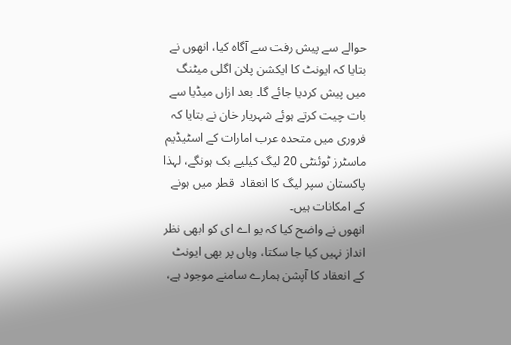حوالے سے پیش رفت سے آگاہ کیا، انھوں نے بتایا کہ ایونٹ کا ایکشن پلان اگلی میٹنگ میں پیش کردیا جائے گا۔ بعد ازاں میڈیا سے بات چیت کرتے ہوئے شہریار خان نے بتایا کہ فروری میں متحدہ عرب امارات کے اسٹیڈیم ماسٹرز ٹوئنٹی 20 لیگ کیلیے بک ہونگے، لہذا پاکستان سپر لیگ کا انعقاد  قطر میں ہونے کے امکانات ہیں۔
انھوں نے واضح کیا کہ یو اے ای کو ابھی نظر انداز نہیں کیا جا سکتا، وہاں پر بھی ایونٹ کے انعقاد کا آپشن ہمارے سامنے موجود ہے،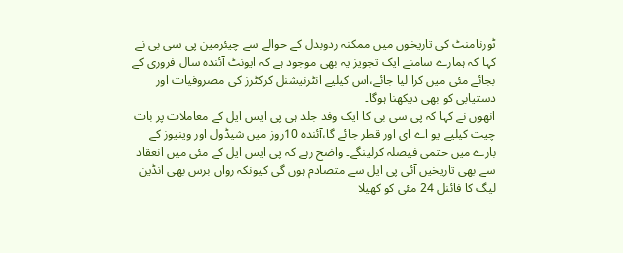ٹورنامنٹ کی تاریخوں میں ممکنہ ردوبدل کے حوالے سے چیئرمین پی سی بی نے کہا کہ ہمارے سامنے ایک تجویز یہ بھی موجود ہے کہ ایونٹ آئندہ سال فروری کے بجائے مئی میں کرا لیا جائے،اس کیلیے انٹرنیشنل کرکٹرز کی مصروفیات اور دستیابی کو بھی دیکھنا ہوگا۔
انھوں نے کہا کہ پی سی بی کا ایک وفد جلد ہی پی ایس ایل کے معاملات پر بات چیت کیلیے یو اے ای اور قطر جائے گا،آئندہ 10روز میں شیڈول اور وینیوز کے بارے میں حتمی فیصلہ کرلینگے۔ واضح رہے کہ پی ایس ایل کے مئی میں انعقاد سے بھی تاریخیں آئی پی ایل سے متصادم ہوں گی کیونکہ رواں برس بھی انڈین لیگ کا فائنل 24 مئی کو کھیلا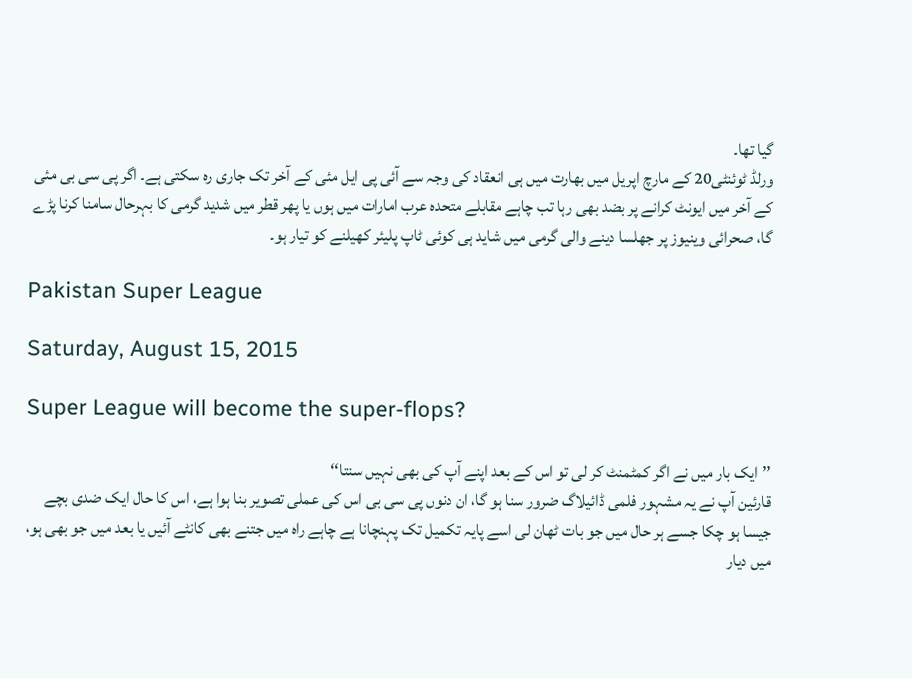گیا تھا۔
ورلڈ ٹوئنٹی20 کے مارچ اپریل میں بھارت میں ہی انعقاد کی وجہ سے آئی پی ایل مئی کے آخر تک جاری رہ سکتی ہے۔ اگر پی سی بی مئی کے آخر میں ایونٹ کرانے پر بضد بھی رہا تب چاہے مقابلے متحدہ عرب امارات میں ہوں یا پھر قطر میں شدید گرمی کا بہرحال سامنا کرنا پڑے گا، صحرائی وینیوز پر جھلسا دینے والی گرمی میں شاید ہی کوئی ٹاپ پلیئر کھیلنے کو تیار ہو۔

Pakistan Super League

Saturday, August 15, 2015

Super League will become the super-flops?

’’ایک بار میں نے اگر کمٹمنٹ کر لی تو اس کے بعد اپنے آپ کی بھی نہیں سنتا‘‘
قارئین آپ نے یہ مشہور فلمی ڈائیلاگ ضرور سنا ہو گا، ان دنوں پی سی بی اس کی عملی تصویر بنا ہوا ہے، اس کا حال ایک ضدی بچے جیسا ہو چکا جسے ہر حال میں جو بات ٹھان لی اسے پایہ تکمیل تک پہنچانا ہے چاہے راہ میں جتنے بھی کانٹے آئیں یا بعد میں جو بھی ہو، میں دیار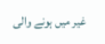غیر میں ہونے والی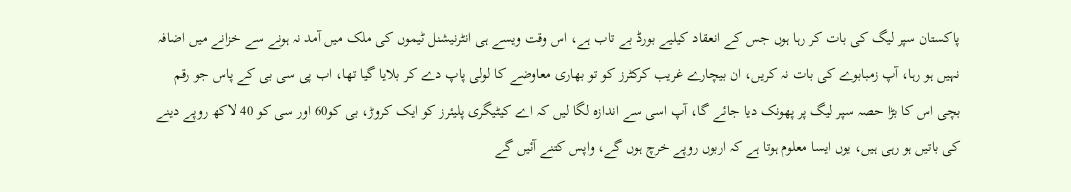پاکستان سپر لیگ کی بات کر رہا ہوں جس کے انعقاد کیلیے بورڈ بے تاب ہے، اس وقت ویسے ہی انٹرنیشنل ٹیموں کی ملک میں آمد نہ ہونے سے خزانے میں اضافہ نہیں ہو رہا، آپ زمبابوے کی بات نہ کریں، ان بیچارے غریب کرکٹرز کو تو بھاری معاوضے کا لولی پاپ دے کر بلایا گیا تھا، اب پی سی بی کے پاس جو رقم بچی اس کا بڑا حصہ سپر لیگ پر پھونک دیا جائے گا، آپ اسی سے اندازہ لگا لیں کہ اے کیٹیگری پلیئرز کو ایک کروڑ، بی کو60 اور سی کو 40 لاکھ روپے دینے کی باتیں ہو رہی ہیں، یوں ایسا معلوم ہوتا ہے کہ اربوں روپے خرچ ہوں گے، واپس کتنے آئیں گے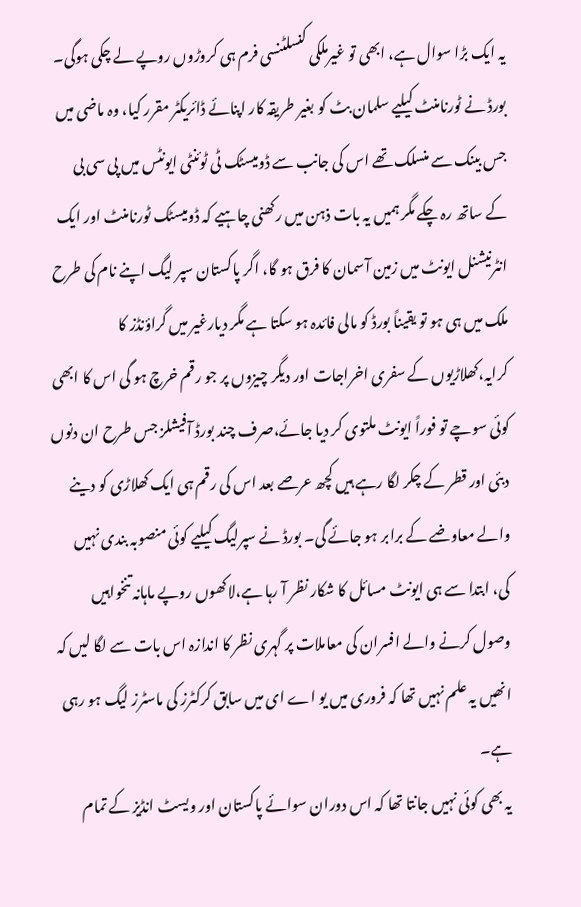یہ ایک بڑا سوال ہے، ابھی تو غیرملکی کنسلٹنسی فرم ہی کروڑوں روپے لے چکی ہوگی۔
بورڈ نے ٹورنامنٹ کیلیے سلمان بٹ کو بغیر طریقہ کار اپنائے ڈائریکٹر مقرر کیا، وہ ماضی میں جس بینک سے منسلک تھے اس کی جانب سے ڈومیسٹک ٹی ٹوئنٹی ایونٹس میں پی سی بی کے ساتھ رہ چکے مگر ہمیں یہ بات ذہن میں رکھنی چاہیے کہ ڈومیسٹک ٹورنامنٹ اور ایک انٹرنیشنل ایونٹ میں زمین آسمان کا فرق ہو گا، اگر پاکستان سپر لیگ اپنے نام کی طرح ملک میں ہی ہو تو یقیناً بورڈ کو مالی فائدہ ہو سکتا ہے مگر دیارغیر میں گراؤنڈز کا کرایہ،کھلاڑیوں کے سفری اخراجات اور دیگر چیزوں پر جو رقم خرچ ہو گی اس کا ابھی کوئی سوچے تو فوراً ایونٹ ملتوی کر دیا جائے،صرف چند بورڈ آفیشلز جس طرح ان دنوں دبئی اور قطر کے چکر لگا رہے ہیں کچھ عرصے بعد اس کی رقم ہی ایک کھلاڑی کو دینے والے معاوضے کے برابر ہو جائے گی۔ بورڈ نے سپرلیگ کیلیے کوئی منصوبہ بندی نہیں کی، ابتدا سے ہی ایونٹ مسائل کا شکار نظر آ رہا ہے،لاکھوں روپے ماہانہ تنخواہیں وصول کرنے والے افسران کی معاملات پر گہری نظر کا اندازہ اس بات سے لگا لیں کہ انھیں یہ علم نہیں تھا کہ فروری میں یو اے ای میں سابق کرکٹرز کی ماسٹرز لیگ ہو رہی ہے۔
یہ بھی کوئی نہیں جانتا تھا کہ اس دوران سوائے پاکستان اور ویسٹ انڈیز کے تمام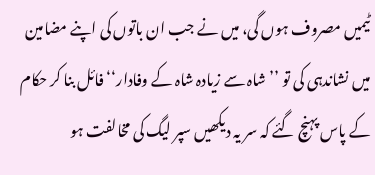ٹیمیں مصروف ہوں گی، میں نے جب ان باتوں کی اپنے مضامین میں نشاندہی کی تو ’’شاہ سے زیادہ شاہ کے وفادار‘‘ فائل بنا کر حکام کے پاس پہنچ گئے کہ سر یہ دیکھیں سپر لیگ کی مخالفت ہو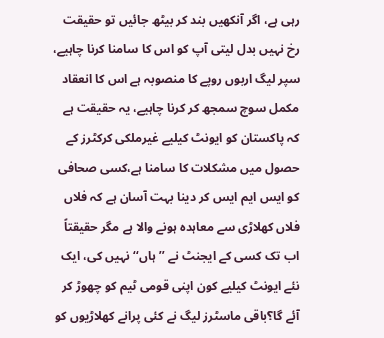رہی ہے، اگر آنکھیں بند کر بیٹھ جائیں تو حقیقت رخ نہیں بدل لیتی آپ کو اس کا سامنا کرنا چاہیے، سپر لیگ اربوں روپے کا منصوبہ ہے اس کا انعقاد مکمل سوچ سمجھ کر کرنا چاہیے، یہ حقیقت ہے کہ پاکستان کو ایونٹ کیلیے غیرملکی کرکٹرز کے حصول میں مشکلات کا سامنا ہے،کسی صحافی کو ایس ایم ایس کر دینا بہت آسان ہے کہ فلاں فلاں کھلاڑی سے معاہدہ ہونے والا ہے مگر حقیقتاً اب تک کسی کے ایجنٹ نے ’’ہاں‘‘ نہیں کی، ایک نئے ایونٹ کیلیے کون اپنی قومی ٹیم کو چھوڑ کر آئے گا؟باقی ماسٹرز لیگ نے کئی پرانے کھلاڑیوں کو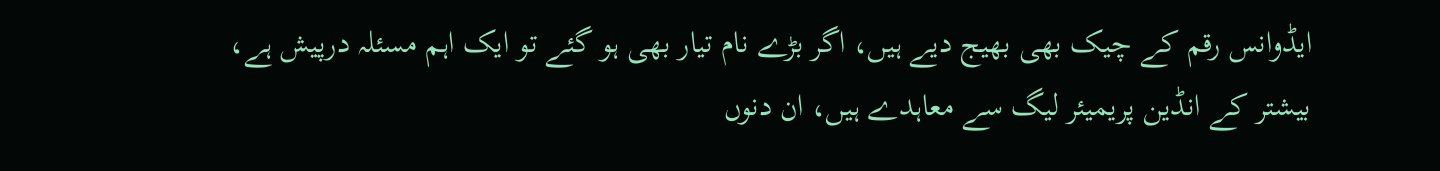ایڈوانس رقم کے چیک بھی بھیج دیے ہیں، اگر بڑے نام تیار بھی ہو گئے تو ایک اہم مسئلہ درپیش ہے، بیشتر کے انڈین پریمیئر لیگ سے معاہدے ہیں، ان دنوں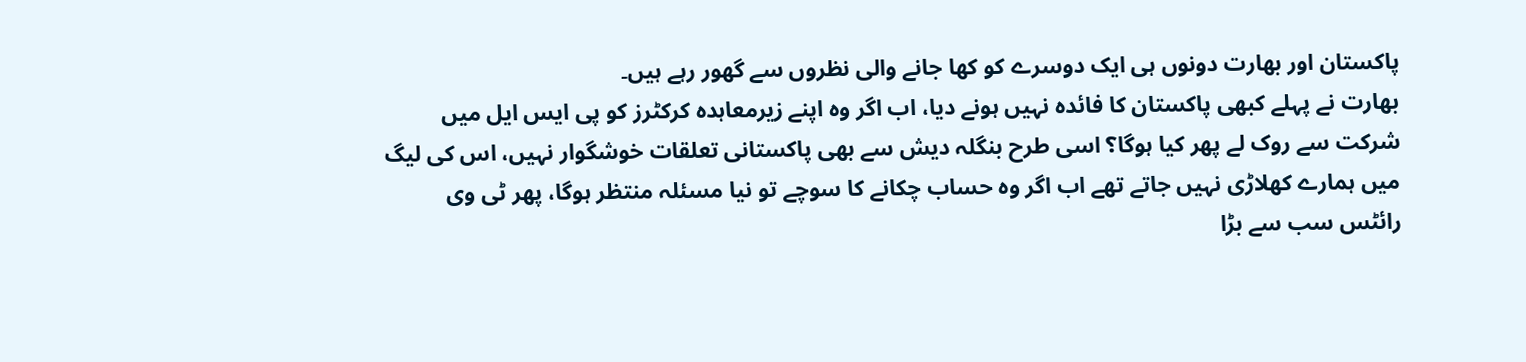پاکستان اور بھارت دونوں ہی ایک دوسرے کو کھا جانے والی نظروں سے گھور رہے ہیں۔
بھارت نے پہلے کبھی پاکستان کا فائدہ نہیں ہونے دیا، اب اگر وہ اپنے زیرمعاہدہ کرکٹرز کو پی ایس ایل میں شرکت سے روک لے پھر کیا ہوگا؟ اسی طرح بنگلہ دیش سے بھی پاکستانی تعلقات خوشگوار نہیں، اس کی لیگ میں ہمارے کھلاڑی نہیں جاتے تھے اب اگر وہ حساب چکانے کا سوچے تو نیا مسئلہ منتظر ہوگا، پھر ٹی وی رائٹس سب سے بڑا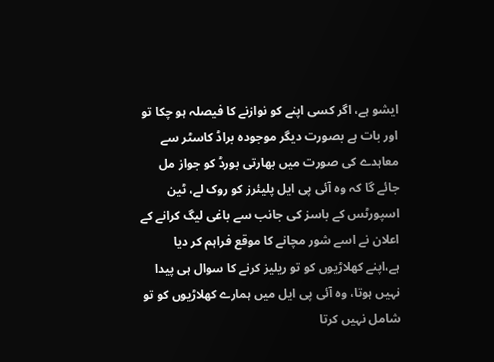ایشو ہے، اگر کسی اپنے کو نوازنے کا فیصلہ ہو چکا تو اور بات ہے بصورت دیگر موجودہ براڈ کاسٹر سے معاہدے کی صورت میں بھارتی بورڈ کو جواز مل جائے گا کہ وہ آئی پی ایل پلیئرز کو روک لے، ٹین اسپورٹس کے باسز کی جانب سے باغی لیگ کرانے کے اعلان نے اسے شور مچانے کا موقع فراہم کر دیا ہے،اپنے کھلاڑیوں کو تو ریلیز کرنے کا سوال ہی پیدا نہیں ہوتا، وہ آئی پی ایل میں ہمارے کھلاڑیوں کو تو شامل نہیں کرتا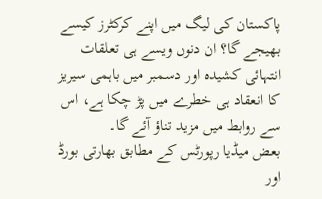پاکستان کی لیگ میں اپنے کرکٹرز کیسے بھیجے گا؟ ان دنوں ویسے ہی تعلقات انتہائی کشیدہ اور دسمبر میں باہمی سیریز کا انعقاد ہی خطرے میں پڑ چکا ہے، اس سے روابط میں مزید تناؤ آئے گا۔
بعض میڈیا رپورٹس کے مطابق بھارتی بورڈ اور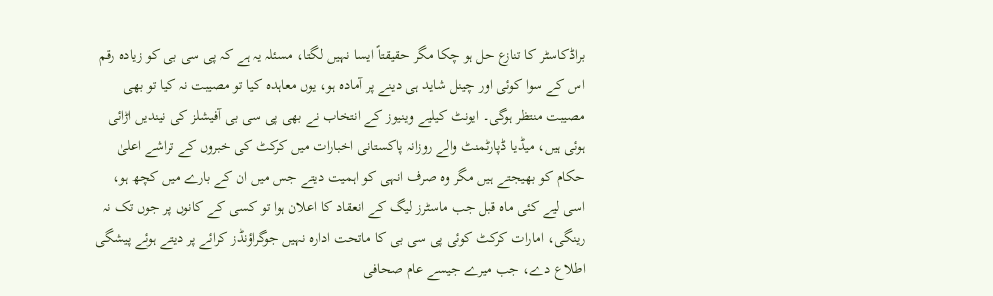براڈکاسٹر کا تنازع حل ہو چکا مگر حقیقتاً ایسا نہیں لگتا، مسئلہ یہ ہے کہ پی سی بی کو زیادہ رقم اس کے سوا کوئی اور چینل شاید ہی دینے پر آمادہ ہو، یوں معاہدہ کیا تو مصیبت نہ کیا تو بھی مصیبت منتظر ہوگی۔ ایونٹ کیلیے وینیوز کے انتخاب نے بھی پی سی بی آفیشلز کی نیندیں اڑائی ہوئی ہیں، میڈیا ڈپارٹمنٹ والے روزانہ پاکستانی اخبارات میں کرکٹ کی خبروں کے تراشے اعلیٰ حکام کو بھیجتے ہیں مگر وہ صرف انہی کو اہمیت دیتے جس میں ان کے بارے میں کچھ ہو، اسی لیے کئی ماہ قبل جب ماسٹرز لیگ کے انعقاد کا اعلان ہوا تو کسی کے کانوں پر جوں تک نہ رینگی، امارات کرکٹ کوئی پی سی بی کا ماتحت ادارہ نہیں جوگراؤنڈز کرائے پر دیتے ہوئے پیشگی اطلاع دے، جب میرے جیسے عام صحافی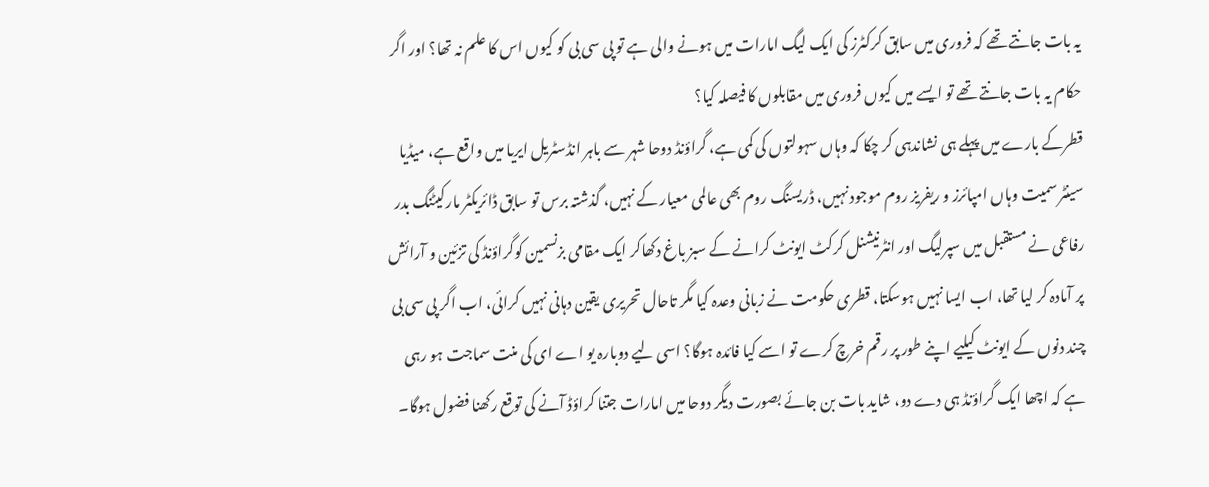یہ بات جانتے تھے کہ فروری میں سابق کرکٹرز کی ایک لیگ امارات میں ہونے والی ہے تو پی سی بی کو کیوں اس کا علم نہ تھا؟ اور اگر حکام یہ بات جانتے تھے تو ایسے میں کیوں فروری میں مقابلوں کا فیصلہ کیا؟
قطرکے بارے میں پہلے ہی نشاندہی کر چکا کہ وہاں سہولتوں کی کمی ہے، گراؤنڈ دوحا شہر سے باہر انڈسٹریل ایریا میں واقع ہے، میڈیا سینٹر سمیت وہاں امپائرز و ریفریز روم موجود نہیں، ڈریسنگ روم بھی عالمی معیار کے نہیں، گذشتہ برس تو سابق ڈائریکٹر مارکیٹنگ بدر رفاعی نے مستقبل میں سپرلیگ اور انٹرنیشنل کرکٹ ایونٹ کرانے کے سبز باغ دکھاکر ایک مقامی بزنسمین کوگراؤنڈ کی تزئین و آرائش پر آمادہ کر لیا تھا، اب ایسا نہیں ہوسکتا، قطری حکومت نے زبانی وعدہ کیا مگر تاحال تحریری یقین دہانی نہیں کرائی، اب اگر پی سی بی چند دنوں کے ایونٹ کیلیے اپنے طور پر رقم خرچ کرے تو اسے کیا فائدہ ہوگا؟ اسی لیے دوبارہ یو اے ای کی منت سماجت ہو رہی ہے کہ اچھا ایک گراؤنڈ ہی دے دو، شاید بات بن جائے بصورت دیگر دوحا میں امارات جتنا کراؤڈ آنے کی توقع رکھنا فضول ہوگا۔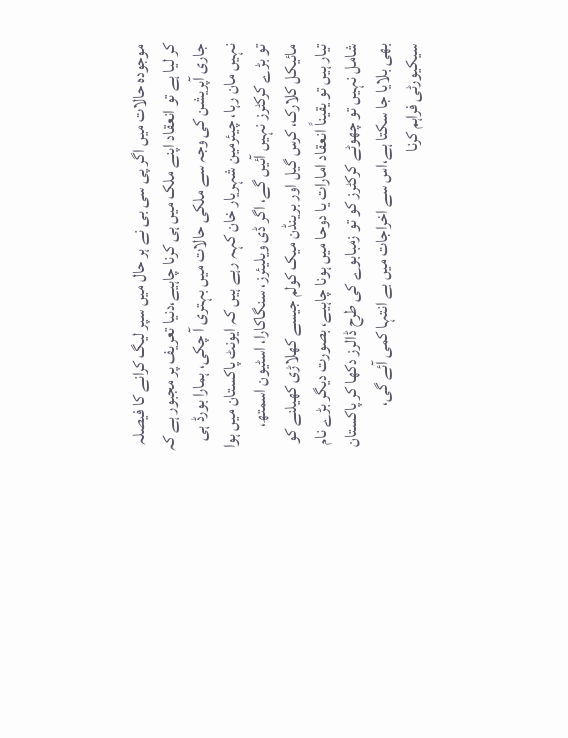موجودہ حالات میں اگر پی سی بی نے ہر حال میں سپر لیگ کرانے کا فیصلہ کر لیا ہے تو انعقاد اپنے ملک میں ہی کرنا چاہیے،دنیا تعریف پر مجبور ہے کہ جاری آپریشن کی وجہ سے ملکی حالات میں بہتری آ چکی، ہمارا بورڈ ہی نہیں مان رہا، چیئرمین شہریار خان کہہ رہے ہیں کہ ایونٹ پاکستان میں ہوا تو بڑے کرکٹرز نہیں آئیں گے، اگر ڈی ویلیئرز، سنگاکارا، اسٹیون اسمتھ، مائیکل کلارک، کرس گیل اور برینڈن میک کولم جیسے کھلاڑی کھیلنے کو تیار ہیں تو یقیناً انعقاد امارات یا دوحا میں ہونا چاہیے، بصورت دیگر بڑے نام شامل نہیں تو چھوٹے کرکٹرز کو تو زمبابوے کی طرح ڈالرز دکھا کر پاکستان بھی بلایا جا سکتا ہے،اس سے اخراجات میں بے انتہا کمی آئے گی، سیکیورٹی فراہم کرنا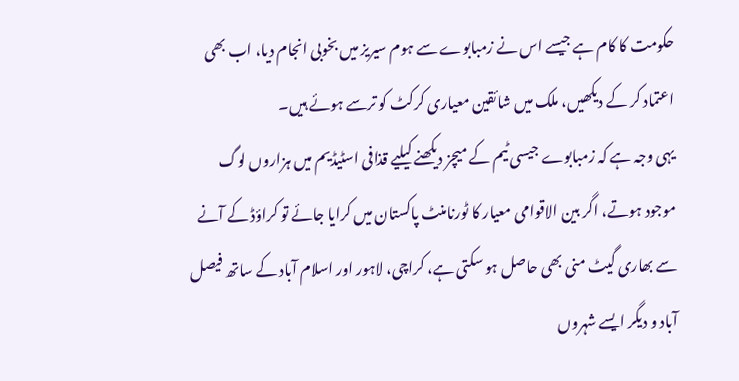حکومت کا کام ہے جیسے اس نے زمبابوے سے ہوم سیریز میں بخوبی انجام دیا، اب بھی اعتماد کر کے دیکھیں، ملک میں شائقین معیاری کرکٹ کو ترسے ہوئے ہیں۔
یہی وجہ ہے کہ زمبابوے جیسی ٹیم کے میچز دیکھنے کیلیے قذافی اسٹیڈیم میں ہزاروں لوگ موجود ہوتے، اگر بین الاقوامی معیار کا ٹورنامنٹ پاکستان میں کرایا جائے تو کراؤڈ کے آنے سے بھاری گیٹ منی بھی حاصل ہو سکتی ہے، کراچی، لاہور اور اسلام آباد کے ساتھ فیصل آباد و دیگر ایسے شہروں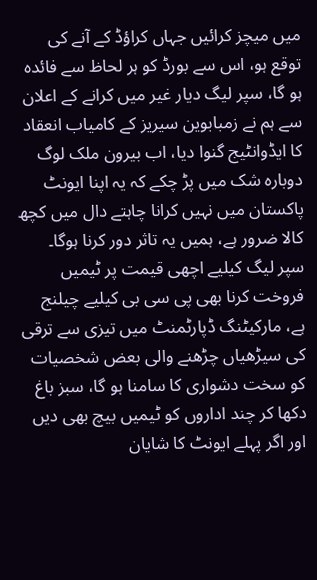میں میچز کرائیں جہاں کراؤڈ کے آنے کی توقع ہو، اس سے بورڈ کو ہر لحاظ سے فائدہ ہو گا، سپر لیگ دیار غیر میں کرانے کے اعلان سے ہم نے زمبابوین سیریز کے کامیاب انعقاد کا ایڈوانٹیج گنوا دیا، اب بیرون ملک لوگ دوبارہ شک میں پڑ چکے کہ یہ اپنا ایونٹ پاکستان میں نہیں کرانا چاہتے دال میں کچھ کالا ضرور ہے، ہمیں یہ تاثر دور کرنا ہوگا۔
سپر لیگ کیلیے اچھی قیمت پر ٹیمیں فروخت کرنا بھی پی سی بی کیلیے چیلنج ہے، مارکیٹنگ ڈپارٹمنٹ میں تیزی سے ترقی کی سیڑھیاں چڑھنے والی بعض شخصیات کو سخت دشواری کا سامنا ہو گا، سبز باغ دکھا کر چند اداروں کو ٹیمیں بیچ بھی دیں اور اگر پہلے ایونٹ کا شایان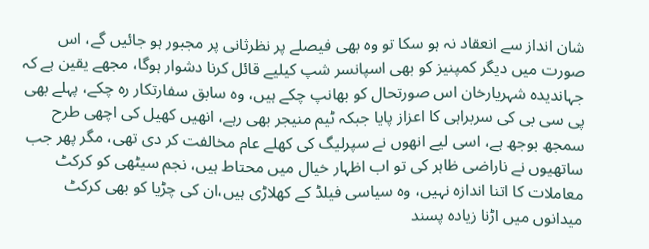شان انداز سے انعقاد نہ ہو سکا تو وہ بھی فیصلے پر نظرثانی پر مجبور ہو جائیں گے، اس صورت میں دیگر کمپنیز کو بھی اسپانسر شپ کیلیے قائل کرنا دشوار ہوگا، مجھے یقین ہے کہ جہاندیدہ شہریارخان اس صورتحال کو بھانپ چکے ہیں، وہ سابق سفارتکار رہ چکے، پہلے بھی پی سی بی کی سربراہی کا اعزاز پایا جبکہ ٹیم منیجر بھی رہے، انھیں کھیل کی اچھی طرح سمجھ بوجھ ہے، اسی لیے انھوں نے سپرلیگ کی کھلے عام مخالفت کر دی تھی، مگر پھر جب ساتھیوں نے ناراضی ظاہر کی تو اب اظہار خیال میں محتاط ہیں، نجم سیٹھی کو کرکٹ معاملات کا اتنا اندازہ نہیں، وہ سیاسی فیلڈ کے کھلاڑی ہیں،ان کی چڑیا کو بھی کرکٹ میدانوں میں اڑنا زیادہ پسند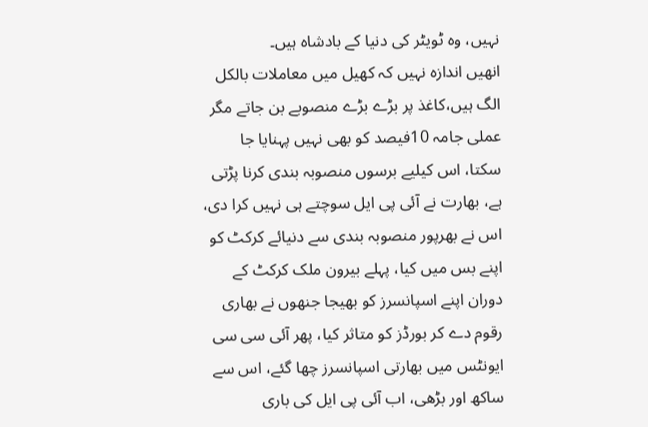نہیں، وہ ٹویٹر کی دنیا کے بادشاہ ہیں۔
انھیں اندازہ نہیں کہ کھیل میں معاملات بالکل الگ ہیں،کاغذ پر بڑے بڑے منصوبے بن جاتے مگر عملی جامہ 10فیصد کو بھی نہیں پہنایا جا سکتا، اس کیلیے برسوں منصوبہ بندی کرنا پڑتی ہے، بھارت نے آئی پی ایل سوچتے ہی نہیں کرا دی، اس نے بھرپور منصوبہ بندی سے دنیائے کرکٹ کو اپنے بس میں کیا، پہلے بیرون ملک کرکٹ کے دوران اپنے اسپانسرز کو بھیجا جنھوں نے بھاری رقوم دے کر بورڈز کو متاثر کیا، پھر آئی سی سی ایونٹس میں بھارتی اسپانسرز چھا گئے، اس سے ساکھ اور بڑھی، اب آئی پی ایل کی باری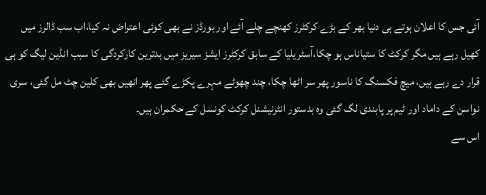آئی جس کا اعلان ہوتے ہی دنیا بھر کے بڑے کرکٹرز کھنچے چلے آئے اور بورڈز نے بھی کوئی اعتراض نہ کیا،اب سب ڈالرز میں کھیل رہے ہیں مگر کرکٹ کا ستیاناس ہو چکا،آسٹریلیا کے سابق کرکٹرز ایشز سیریز میں بدترین کارکردگی کا سبب انڈین لیگ کو ہی قرار دے رہے ہیں، میچ فکسنگ کا ناسور پھر سر اٹھا چکا، چند چھوٹے مہرے پکڑے گئے پھر انھیں بھی کلین چٹ مل گئی، سری نواسن کے داماد اور ٹیم پر پابندی لگ گئی وہ بدستور انٹرنیشنل کرکٹ کونسل کے حکمران ہیں۔
اس سے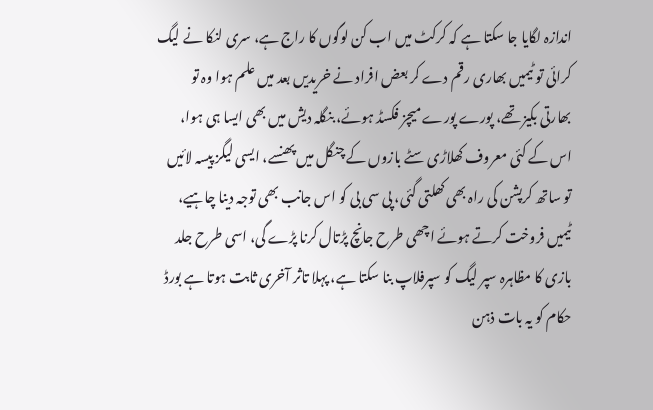اندازہ لگایا جا سکتا ہے کہ کرکٹ میں اب کن لوگوں کا راج ہے، سری لنکا نے لیگ کرائی تو ٹیمیں بھاری رقم دے کر بعض افراد نے خریدیں بعد میں علم ہوا وہ تو بھارتی بکیز تھے، پورے پورے میچز فکسڈ ہوئے، بنگلہ دیش میں بھی ایسا ہی ہوا، اس کے کئی معروف کھلاڑی سٹے بازوں کے چنگل میں پھنسے، ایسی لیگز پیسہ لائیں تو ساتھ کرپشن کی راہ بھی کھلتی گئی، پی سی بی کو اس جانب بھی توجہ دینا چاہیے، ٹیمیں فروخت کرتے ہوئے اچھی طرح جانچ پڑتال کرنا پڑے گی، اسی طرح جلد بازی کا مظاہرہ سپر لیگ کو سپرفلاپ بنا سکتا ہے، پہلا تاثر آخری ثابت ہوتا ہے بورڈ حکام کو یہ بات ذہن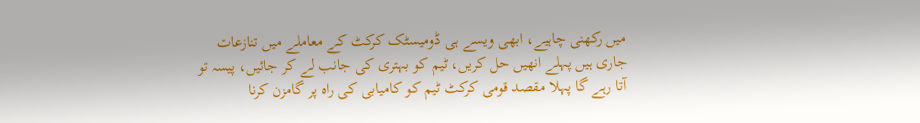میں رکھنی چاہیے، ابھی ویسے ہی ڈومیسٹک کرکٹ کے معاملے میں تنازعات جاری ہیں پہلے انھیں حل کریں، ٹیم کو بہتری کی جانب لے کر جائیں، پیسہ تو آتا رہے گا پہلا مقصد قومی کرکٹ ٹیم کو کامیابی کی راہ پر گامزن کرنا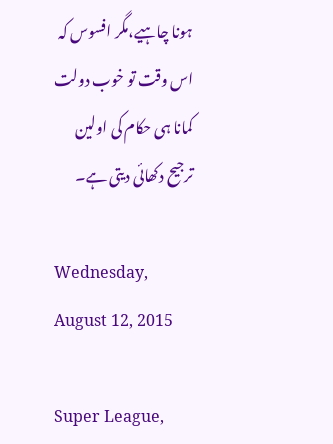ہونا چاہیے،مگر افسوس کہ اس وقت تو خوب دولت کمانا ہی حکام کی اولین ترجیح دکھائی دیتی ہے۔

Wednesday, August 12, 2015

Super League,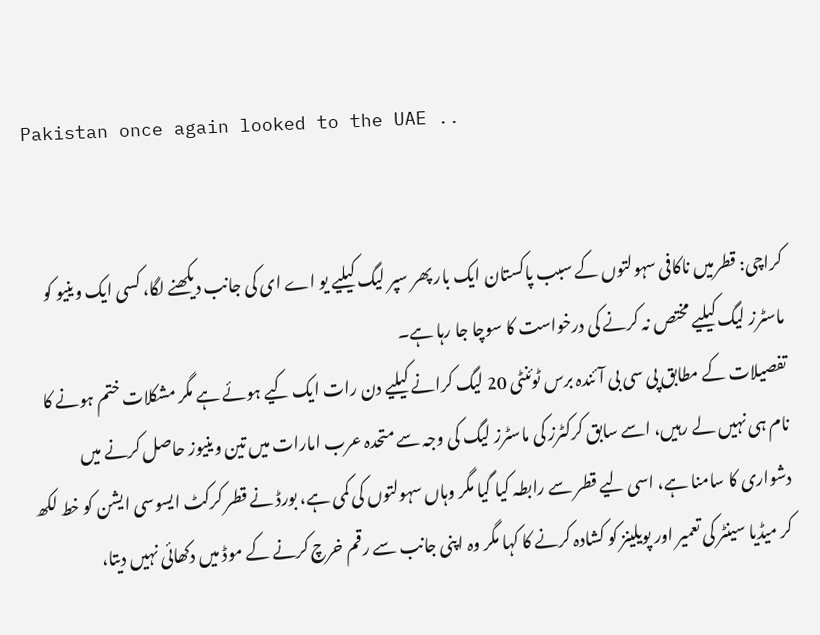Pakistan once again looked to the UAE ..


کراچی: قطرمیں ناکافی سہولتوں کے سبب پاکستان ایک بار پھر سپر لیگ کیلیے یو اے ای کی جانب دیکھنے لگا، کسی ایک وینیو کو ماسٹرز لیگ کیلیے مختص نہ کرنے کی درخواست کا سوچا جا رہا ہے۔
تفصیلات کے مطابق پی سی بی آئندہ برس ٹوئنٹی 20 لیگ کرانے کیلیے دن رات ایک کیے ہوئے ہے مگر مشکلات ختم ہونے کا نام ہی نہیں لے رہیں، اسے سابق کرکٹرز کی ماسٹرز لیگ کی وجہ سے متحدہ عرب امارات میں تین وینیوز حاصل کرنے میں دشواری کا سامنا ہے، اسی لیے قطر سے رابطہ کیا گیا مگر وہاں سہولتوں کی کمی ہے، بورڈ نے قطر کرکٹ ایسوسی ایشن کو خط لکھ کر میڈیا سینٹر کی تعمیر اور پویلینز کو کشادہ کرنے کا کہا مگر وہ اپنی جانب سے رقم خرچ کرنے کے موڈ میں دکھائی نہیں دیتا،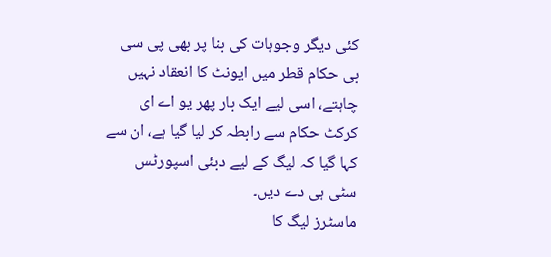کئی دیگر وجوہات کی بنا پر بھی پی سی بی حکام قطر میں ایونٹ کا انعقاد نہیں چاہتے، اسی لیے ایک بار پھر یو اے ای کرکٹ حکام سے رابطہ کر لیا گیا ہے، ان سے کہا گیا کہ لیگ کے لیے دبئی اسپورٹس سٹی ہی دے دیں۔
ماسٹرز لیگ کا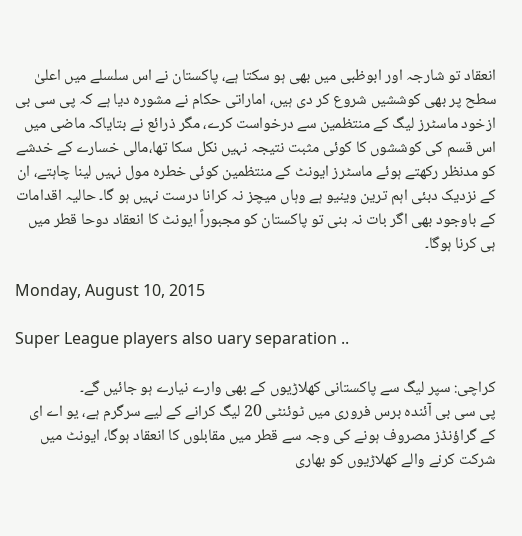انعقاد تو شارجہ اور ابوظبی میں بھی ہو سکتا ہے، پاکستان نے اس سلسلے میں اعلیٰ سطح پر بھی کوششیں شروع کر دی ہیں، اماراتی حکام نے مشورہ دیا ہے کہ پی سی بی ازخود ماسٹرز لیگ کے منتظمین سے درخواست کرے، مگر ذرائع نے بتایاکہ ماضی میں اس قسم کی کوششوں کا کوئی مثبت نتیجہ نہیں نکل سکا تھا،مالی خسارے کے خدشے کو مدنظر رکھتے ہوئے ماسٹرز ایونٹ کے منتظمین کوئی خطرہ مول نہیں لینا چاہتے، ان کے نزدیک دبئی اہم ترین وینیو ہے وہاں میچز نہ کرانا درست نہیں ہو گا۔ حالیہ اقدامات کے باوجود بھی اگر بات نہ بنی تو پاکستان کو مجبوراً ایونٹ کا انعقاد دوحا قطر میں ہی کرنا ہوگا۔

Monday, August 10, 2015

Super League players also uary separation ..

کراچی: سپر لیگ سے پاکستانی کھلاڑیوں کے بھی وارے نیارے ہو جائیں گے۔
پی سی بی آئندہ برس فروری میں ٹوئنٹی 20 لیگ کرانے کے لیے سرگرم ہے، یو اے ای کے گراؤنڈز مصروف ہونے کی وجہ سے قطر میں مقابلوں کا انعقاد ہوگا، ایونٹ میں شرکت کرنے والے کھلاڑیوں کو بھاری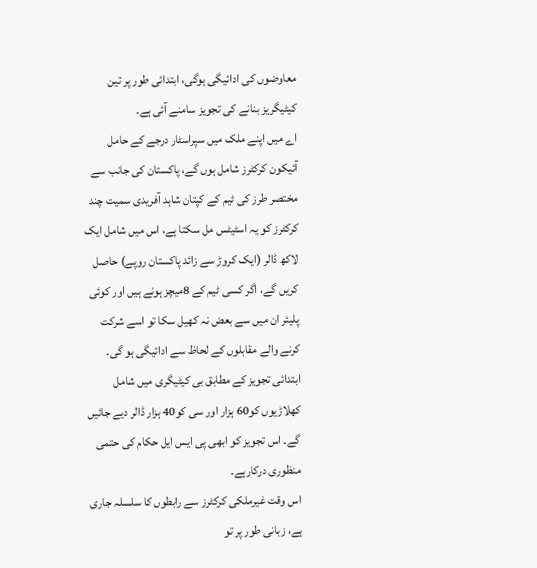معاوضوں کی ادائیگی ہوگی، ابتدائی طور پر تین کیٹیگریز بنانے کی تجویز سامنے آئی ہے۔
اے میں اپنے ملک میں سپراسٹار درجے کے حامل آئیکون کرکٹرز شامل ہوں گے، پاکستان کی جانب سے مختصر طرز کی ٹیم کے کپتان شاہد آفریدی سمیت چند کرکٹرز کو یہ اسٹیٹس مل سکتا ہے، اس میں شامل ایک لاکھ ڈالر (ایک کروڑ سے زائد پاکستان روپے) حاصل کریں گے، اگر کسی ٹیم کے 8میچز ہونے ہیں اور کوئی پلیئر ان میں سے بعض نہ کھیل سکا تو اسے شرکت کرنے والے مقابلوں کے لحاظ سے ادائیگی ہو گی۔ ابتدائی تجویز کے مطابق بی کیٹیگری میں شامل کھلاڑیوں کو60 ہزار اور سی کو40 ہزار ڈالر دیے جائیں گے۔ اس تجویز کو ابھی پی ایس ایل حکام کی حتمی منظوری درکارہے۔
اس وقت غیرملکی کرکٹرز سے رابطوں کا سلسلہ جاری ہے، زبانی طور پر تو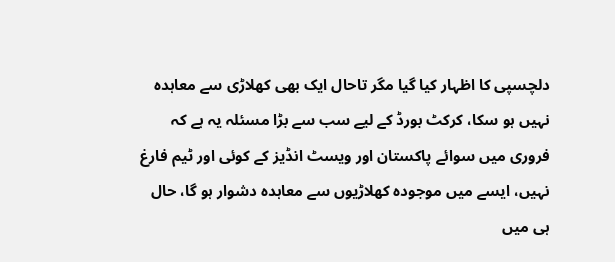دلچسپی کا اظہار کیا گیا مگر تاحال ایک بھی کھلاڑی سے معاہدہ نہیں ہو سکا، کرکٹ بورڈ کے لیے سب سے بڑا مسئلہ یہ ہے کہ فروری میں سوائے پاکستان اور ویسٹ انڈیز کے کوئی اور ٹیم فارغ نہیں، ایسے میں موجودہ کھلاڑیوں سے معاہدہ دشوار ہو گا، حال ہی میں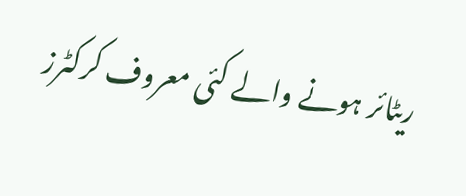ریٹائر ہونے والے کئی معروف کرکٹرز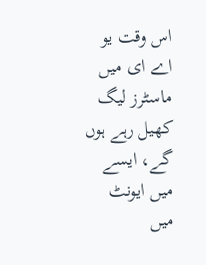اس وقت یو اے ای میں ماسٹرز لیگ کھیل رہے ہوں گے، ایسے میں ایونٹ میں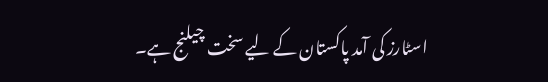اسٹارز کی آمد پاکستان کے لیے سخت چیلنج ہے۔